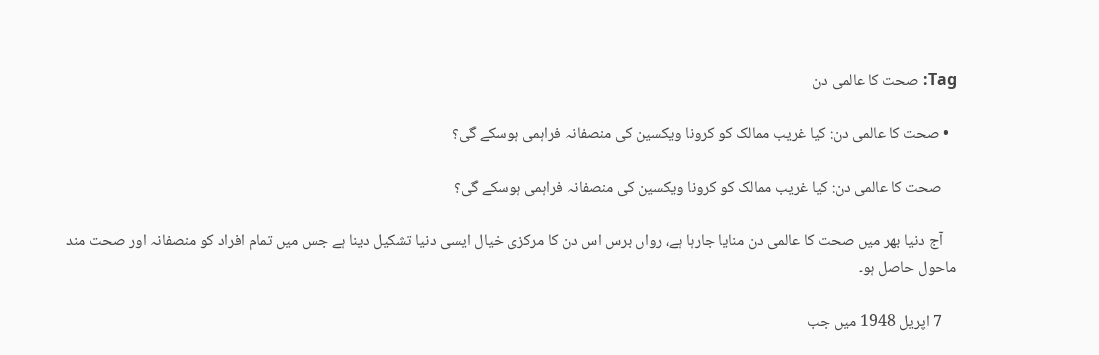Tag: صحت کا عالمی دن

  • صحت کا عالمی دن: کیا غریب ممالک کو کرونا ویکسین کی منصفانہ فراہمی ہوسکے گی؟

    صحت کا عالمی دن: کیا غریب ممالک کو کرونا ویکسین کی منصفانہ فراہمی ہوسکے گی؟

    آج دنیا بھر میں صحت کا عالمی دن منایا جارہا ہے، رواں برس اس دن کا مرکزی خیال ایسی دنیا تشکیل دینا ہے جس میں تمام افراد کو منصفانہ اور صحت مند ماحول حاصل ہو۔

    7 اپریل 1948 میں جب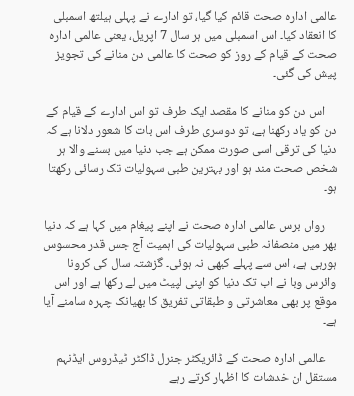عالمی ادارہ صحت قائم کیا گیا، تو ادارے نے پہلی ہیلتھ اسمبلی کا انعقاد کیا۔ اس اسمبلی میں ہر سال 7 اپریل، یعنی عالمی ادارہ صحت کے قیام کے روز کو صحت کا عالمی دن منانے کی تجویز پیش کی گئی۔

    اس دن کو منانے کا مقصد ایک طرف تو اس ادارے کے قیام کے دن کو یاد رکھنا ہے، تو دوسری طرف اس بات کا شعور دلانا ہے کہ دنیا کی ترقی اسی صورت ممکن ہے جب دنیا میں بسنے والا ہر شخص صحت مند ہو اور بہترین طبی سہولیات تک رسائی رکھتا ہو۔

    رواں برس عالمی ادارہ صحت نے اپنے پیغام میں کہا ہے کہ دنیا بھر میں منصفانہ طبی سہولیات کی اہمیت آج جس قدر محسوس ہورہی ہے، اس سے پہلے کبھی نہ ہوئی۔ گزشتہ سال کی کرونا وائرس وبا نے اب تک دنیا کو اپنی لپیٹ میں لے رکھا ہے اور اس موقع پر بھی معاشرتی و طبقاتی تفریق کا بھیانک چہرہ سامنے آیا ہے۔

    عالمی ادارہ صحت کے ڈائریکٹر جنرل ڈاکٹر ٹیڈروس ایڈنہم مستقل ان خدشات کا اظہار کرتے رہے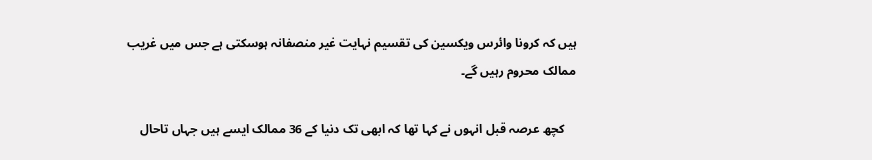ہیں کہ کرونا وائرس ویکسین کی تقسیم نہایت غیر منصفانہ ہوسکتی ہے جس میں غریب ممالک محروم رہیں گے۔

    کچھ عرصہ قبل انہوں نے کہا تھا کہ ابھی تک دنیا کے 36 ممالک ایسے ہیں جہاں تاحال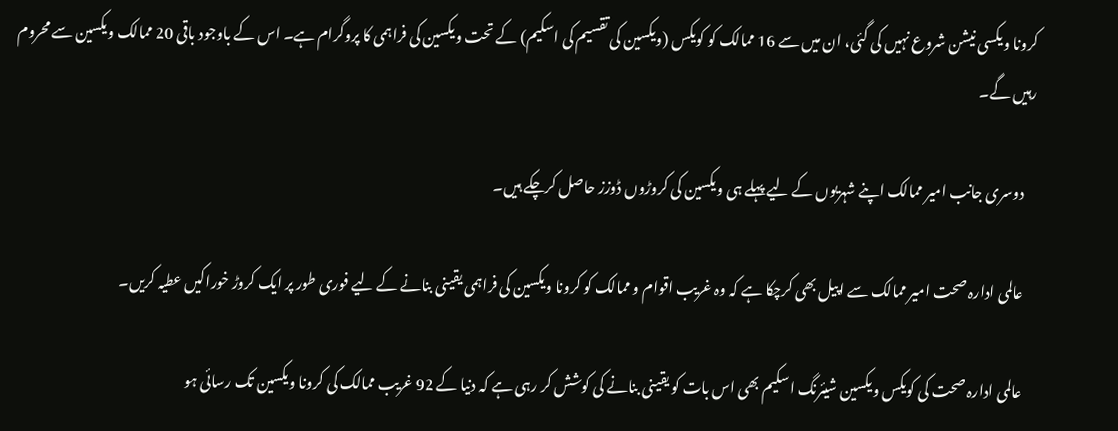کرونا ویکسی نیشن شروع نہیں کی گئی، ان میں سے 16 ممالک کو کویکس (ویکسین کی تقسیم کی اسکیم) کے تحت ویکسین کی فراہمی کا پروگرام ہے۔ اس کے باوجود باقی 20 ممالک ویکسین سے محروم رہیں گے۔

    دوسری جانب امیر ممالک اپنے شہریوں کے لیے پہلے ہی ویکسین کی کروڑوں ڈوزز حاصل کرچکے ہیں۔

    عالمی ادارہ صحت امیر ممالک سے اپیل بھی کرچکا ہے کہ وہ غریب اقوام و ممالک کو کرونا ویکسین کی فراہمی یقینی بنانے کے لیے فوری طور پر ایک کروڑ خوراکیں عطیہ کریں۔

    عالمی ادارہ صحت کی کویکس ویکسین شیئرنگ اسکیم بھی اس بات کو یقینی بنانے کی کوشش کر رہی ہے کہ دنیا کے 92 غریب ممالک کی کرونا ویکسین تک رسائی ہو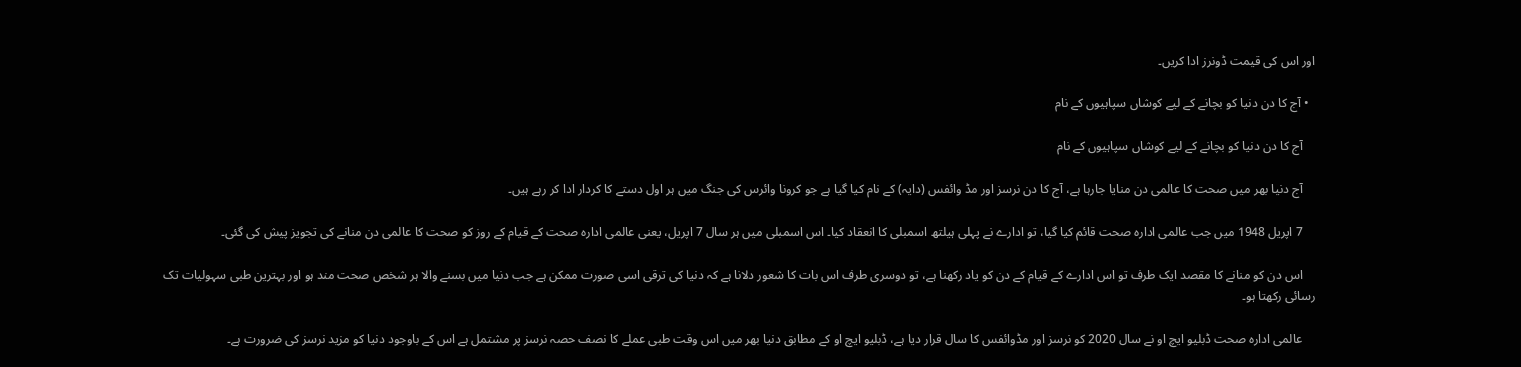اور اس کی قیمت ڈونرز ادا کریں۔

  • آج کا دن دنیا کو بچانے کے لیے کوشاں سپاہیوں کے نام

    آج کا دن دنیا کو بچانے کے لیے کوشاں سپاہیوں کے نام

    آج دنیا بھر میں صحت کا عالمی دن منایا جارہا ہے، آج کا دن نرسز اور مڈ وائفس (دایہ) کے نام کیا گیا ہے جو کرونا وائرس کی جنگ میں ہر اول دستے کا کردار ادا کر رہے ہیں۔

    7 اپریل 1948 میں جب عالمی ادارہ صحت قائم کیا گیا، تو ادارے نے پہلی ہیلتھ اسمبلی کا انعقاد کیا۔ اس اسمبلی میں ہر سال 7 اپریل، یعنی عالمی ادارہ صحت کے قیام کے روز کو صحت کا عالمی دن منانے کی تجویز پیش کی گئی۔

    اس دن کو منانے کا مقصد ایک طرف تو اس ادارے کے قیام کے دن کو یاد رکھنا ہے، تو دوسری طرف اس بات کا شعور دلانا ہے کہ دنیا کی ترقی اسی صورت ممکن ہے جب دنیا میں بسنے والا ہر شخص صحت مند ہو اور بہترین طبی سہولیات تک رسائی رکھتا ہو۔

    عالمی ادارہ صحت ڈبلیو ایچ او نے سال 2020 کو نرسز اور مڈوائفس کا سال قرار دیا ہے، ڈبلیو ایچ او کے مطابق دنیا بھر میں اس وقت طبی عملے کا نصف حصہ نرسز پر مشتمل ہے اس کے باوجود دنیا کو مزید نرسز کی ضرورت ہے۔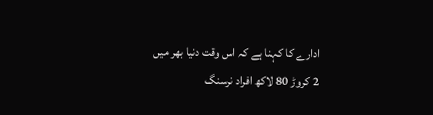ادارے کا کہنا ہے کہ اس وقت دنیا بھر میں 2 کروڑ 80 لاکھ افراد نرسنگ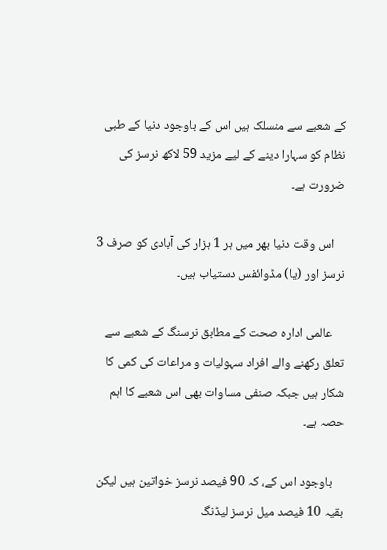کے شعبے سے منسلک ہیں اس کے باوجود دنیا کے طبی نظام کو سہارا دینے کے لیے مزید 59 لاکھ نرسز کی ضرورت ہے۔

    اس وقت دنیا بھر میں ہر 1 ہزار کی آبادی کو صرف 3 نرسز اور (یا) مڈوائفس دستیاب ہیں۔

    عالمی ادارہ صحت کے مطابق نرسنگ کے شعبے سے تعلق رکھنے والے افراد سہولیات و مراعات کی کمی کا شکار ہیں جبکہ صنفی مساوات بھی اس شعبے کا اہم حصہ ہے۔

    باوجود اس کے، کہ 90 فیصد نرسز خواتین ہیں لیکن بقیہ 10 فیصد میل نرسز لیڈنگ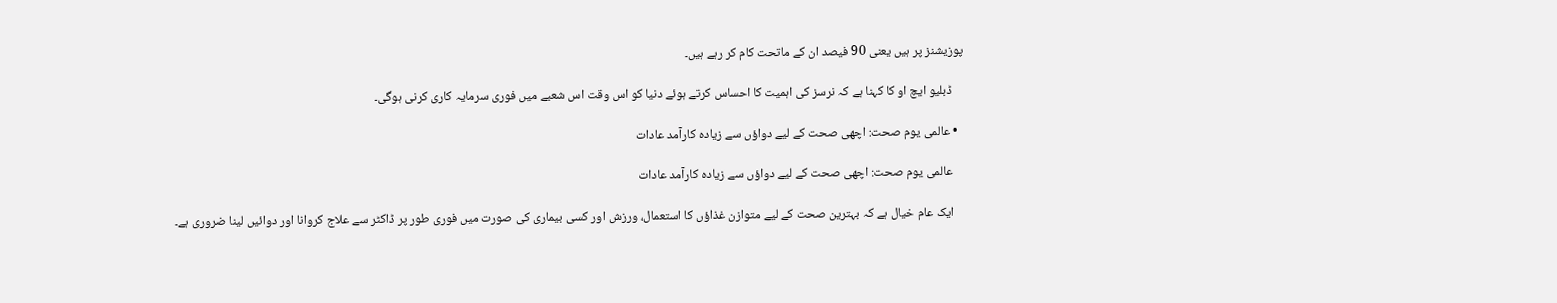پوزیشنز پر ہیں یعنی 90 فیصد ان کے ماتحت کام کر رہے ہیں۔

    ڈبلیو ایچ او کا کہنا ہے کہ نرسز کی اہمیت کا احساس کرتے ہوئے دنیا کو اس وقت اس شعبے میں فوری سرمایہ کاری کرنی ہوگی۔

  • عالمی یوم صحت: اچھی صحت کے لیے دواؤں سے زیادہ کارآمد عادات

    عالمی یوم صحت: اچھی صحت کے لیے دواؤں سے زیادہ کارآمد عادات

    ایک عام خیال ہے کہ بہترین صحت کے لیے متوازن غذاؤں کا استعمال، ورزش اور کسی بیماری کی صورت میں فوری طور پر ڈاکٹر سے علاج کروانا اور دوائیں لینا ضروری ہے۔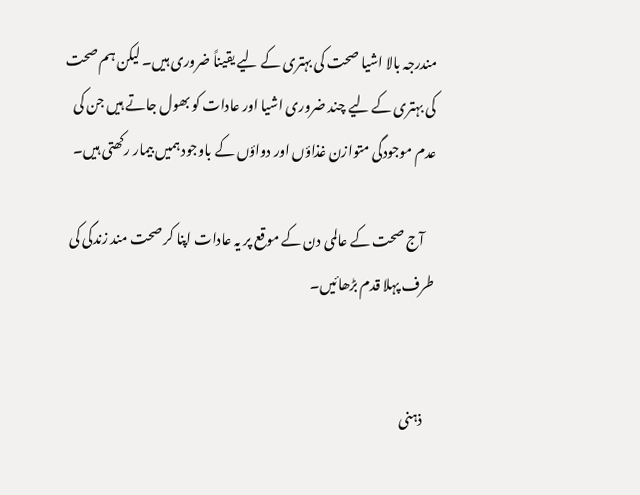مندرجہ بالا اشیا صحت کی بہتری کے لیے یقیناً ضروری ہیں۔ لیکن ہم صحت کی بہتری کے لیے چند ضروری اشیا اور عادات کو بھول جاتے ہیں جن کی عدم موجودگی متوازن غذاؤں اور دواؤں کے باوجود ہمیں بیمار رکھتی ہیں۔

    آج صحت کے عالمی دن کے موقع پر یہ عادات اپنا کر صحت مند زندگی کی طرف پہلا قدم بڑھائیں۔


    ذہنی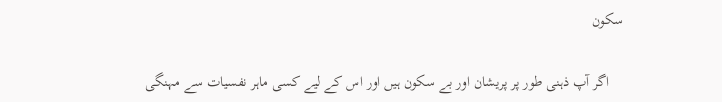سکون

    اگر آپ ذہنی طور پر پریشان اور بے سکون ہیں اور اس کے لیے کسی ماہر نفسیات سے مہنگی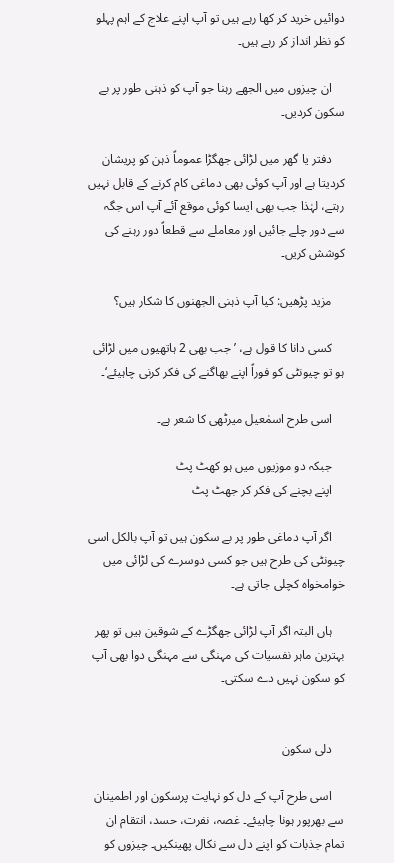دوائیں خرید کر کھا رہے ہیں تو آپ اپنے علاج کے اہم پہلو کو نظر انداز کر رہے ہیں۔

    ان چیزوں میں الجھے رہنا جو آپ کو ذہنی طور پر بے سکون کردیں۔

    دفتر یا گھر میں لڑائی جھگڑا عموماً ذہن کو پریشان کردیتا ہے اور آپ کوئی بھی دماغی کام کرنے کے قابل نہیں رہتے، لہٰذا جب بھی ایسا کوئی موقع آئے آپ اس جگہ سے دور چلے جائیں اور معاملے سے قطعاً دور رہنے کی کوشش کریں۔

    مزید پڑھیں: کیا آپ ذہنی الجھنوں کا شکار ہیں؟

    کسی دانا کا قول ہے، ’جب بھی 2 ہاتھیوں میں لڑائی ہو تو چیونٹی کو فوراً اپنے بھاگنے کی فکر کرنی چاہیئے‘۔

    اسی طرح اسمٰعیل میرٹھی کا شعر ہے۔

    جبکہ دو موزیوں میں ہو کھٹ پٹ
    اپنے بچنے کی فکر کر جھٹ پٹ

    اگر آپ دماغی طور پر بے سکون ہیں تو آپ بالکل اسی چیونٹی کی طرح ہیں جو کسی دوسرے کی لڑائی میں خوامخواہ کچلی جاتی ہے۔

    ہاں البتہ اگر آپ لڑائی جھگڑے کے شوقین ہیں تو پھر بہترین ماہر نفسیات کی مہنگی سے مہنگی دوا بھی آپ کو سکون نہیں دے سکتی۔


    دلی سکون

    اسی طرح آپ کے دل کو نہایت پرسکون اور اطمینان سے بھرپور ہونا چاہیئے۔ غصہ، نفرت، حسد، انتقام ان تمام جذبات کو اپنے دل سے نکال پھینکیں۔ چیزوں کو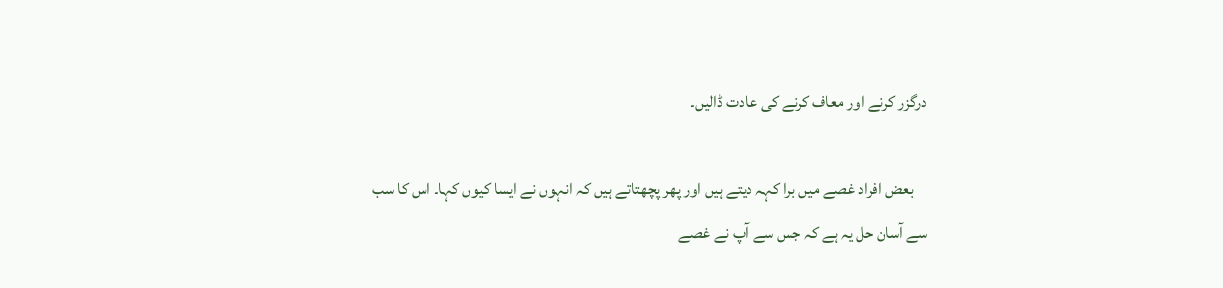درگزر کرنے اور معاف کرنے کی عادت ڈالیں۔

    بعض افراد غصے میں برا کہہ دیتے ہیں اور پھر پچھتاتے ہیں کہ انہوں نے ایسا کیوں کہا۔ اس کا سب سے آسان حل یہ ہے کہ جس سے آپ نے غصے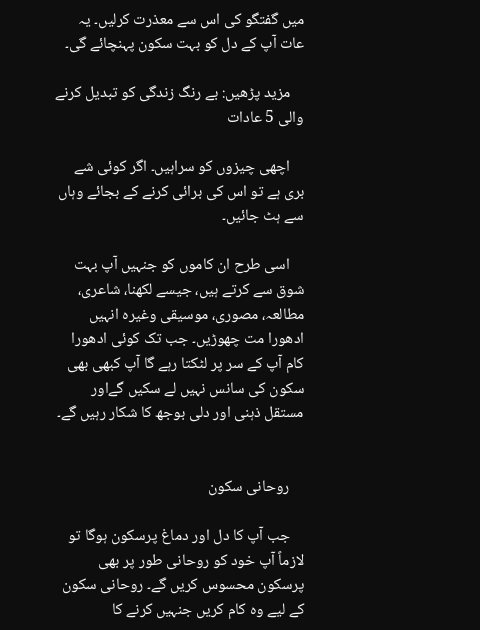میں گفتگو کی اس سے معذرت کرلیں۔ یہ عات آپ کے دل کو بہت سکون پہنچائے گی۔

    مزید پڑھیں: بے رنگ زندگی کو تبدیل کرنے والی 5 عادات

    اچھی چیزوں کو سراہیں۔ اگر کوئی شے بری ہے تو اس کی برائی کرنے کے بجائے وہاں سے ہٹ جائیں۔

    اسی طرح ان کاموں کو جنہیں آپ بہت شوق سے کرتے ہیں، جیسے لکھنا، شاعری، مطالعہ، مصوری، موسیقی وغیرہ انہیں ادھورا مت چھوڑیں۔ جب تک کوئی ادھورا کام آپ کے سر پر لٹکتا رہے گا آپ کبھی بھی سکون کی سانس نہیں لے سکیں گےاور مستقل ذہنی اور دلی بوجھ کا شکار رہیں گے۔


    روحانی سکون

    جب آپ کا دل اور دماغ پرسکون ہوگا تو لازماً آپ خود کو روحانی طور پر بھی پرسکون محسوس کریں گے۔ روحانی سکون کے لیے وہ کام کریں جنہیں کرنے کا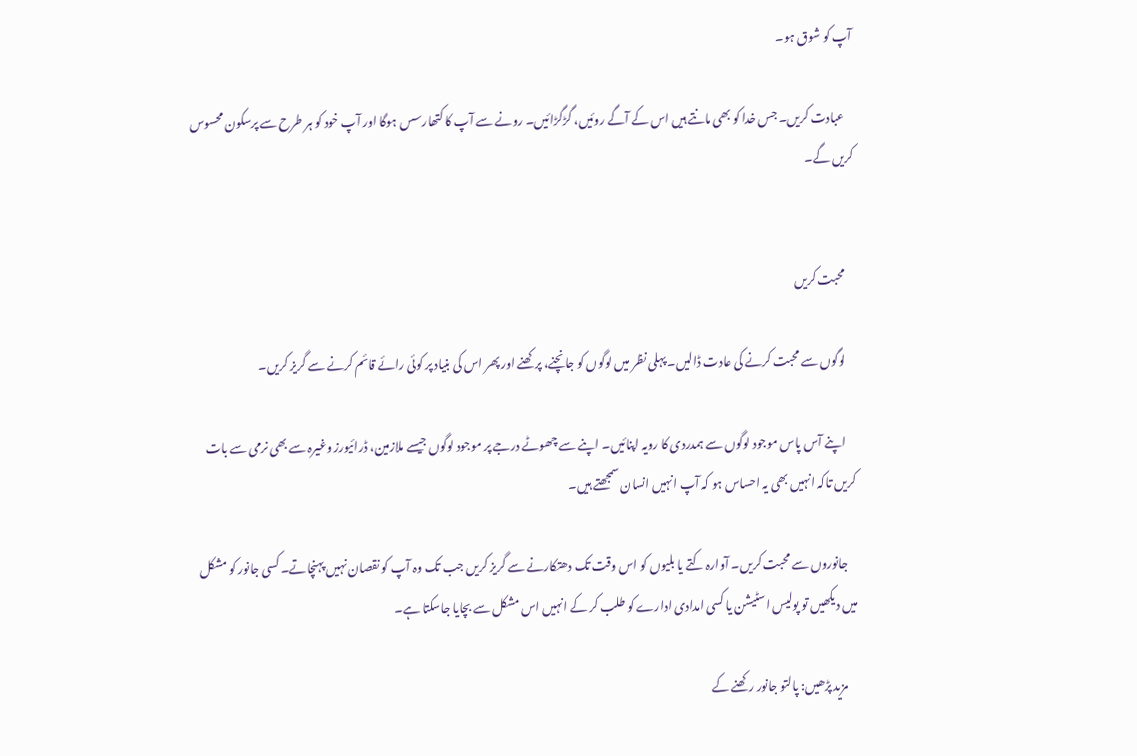آپ کو شوق ہو۔

    عبادت کریں۔ جس خدا کو بھی مانتے ہیں اس کے آگے روئیں، گڑگڑائیں۔ رونے سے آپ کا کتھارسس ہوگا اور آپ خود کو ہر طرح سے پرسکون محسوس کریں گے۔


    محبت کریں

    لوگوں سے محبت کرنے کی عادت ڈالیں۔ پہلی نظر میں لوگوں کو جانچنے، پرکھنے اور پھر اس کی بنیاد پر کوئی رائے قائم کرنے سے گریز کریں۔

    اپنے آس پاس موجود لوگوں سے ہمدردی کا رویہ اپنائیں۔ اپنے سے چھوٹے درجے پر موجود لوگوں جیسے ملازمین، ڈرائیورز وغیرہ سے بھی نرمی سے بات کریں تاکہ انہیں بھی یہ احساس ہو کہ آپ انہیں انسان سمجھتے ہیں۔

    جانوروں سے محبت کریں۔ آوارہ کتے یا بلیوں کو اس وقت تک دھتکارنے سے گریز کریں جب تک وہ آپ کو نقصان نہیں پہنچاتے۔ کسی جانور کو مشکل میں دیکھیں تو پولیس اسٹیشن یا کسی امدادی ادارے کو طلب کر کے انہیں اس مشکل سے بچایا جاسکتا ہے۔

    مزید پڑھیں: پالتو جانور رکھنے کے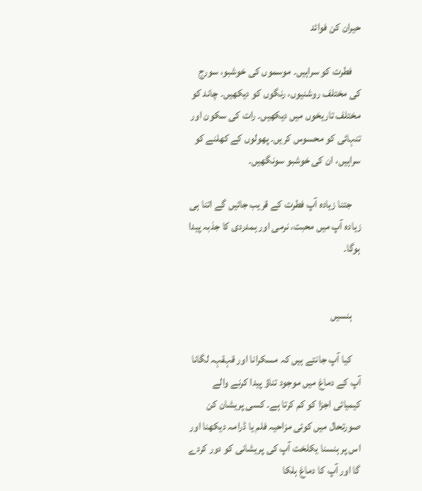حیران کن فوائد

    فطرت کو سراہیں۔ موسموں کی خوشبو، سورج کی مختلف روشنیوں، رنگوں کو دیکھیں۔ چاند کو مختلف تاریخوں میں دیکھیں۔ رات کی سکون اور تنہائی کو محسوس کریں۔ پھولوں کے کھلنے کو سراہیں، ان کی خوشبو سونگھیں۔

    جتنا زیادہ آپ فطرت کے قریب جائیں گے اتنا ہی زیادہ آپ میں محبت، نرمی اور ہمدردی کا جذبہ پیدا ہوگا۔


    ہنسیں

    کیا آپ جانتے ہیں کہ مسکرانا اور قہقہہ لگانا آپ کے دماغ میں موجود تناؤ پیدا کرنے والے کیمیائی اجزا کو کم کرتا ہے۔ کسی پریشان کن صورتحال میں کوئی مزاحیہ فلم یا ڈرامہ دیکھنا اور اس پر ہنسنا یکلخت آپ کی پریشانی کو دور کردے گا اور آپ کا دماغ ہلکا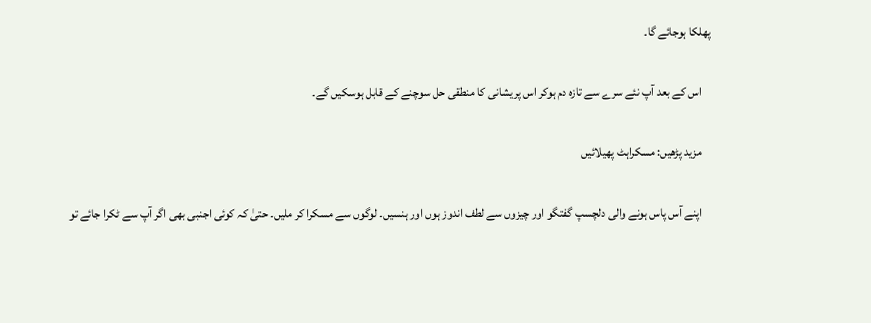پھلکا ہوجائے گا۔

    اس کے بعد آپ نئے سرے سے تازہ دم ہوکر اس پریشانی کا منطقی حل سوچنے کے قابل ہوسکیں گے۔

    مزید پڑھیں: مسکراہٹ پھیلائیں

    اپنے آس پاس ہونے والی دلچسپ گفتگو اور چیزوں سے لطف اندوز ہوں اور ہنسیں۔ لوگوں سے مسکرا کر ملیں۔ حتیٰ کہ کوئی اجنبی بھی اگر آپ سے ٹکرا جائے تو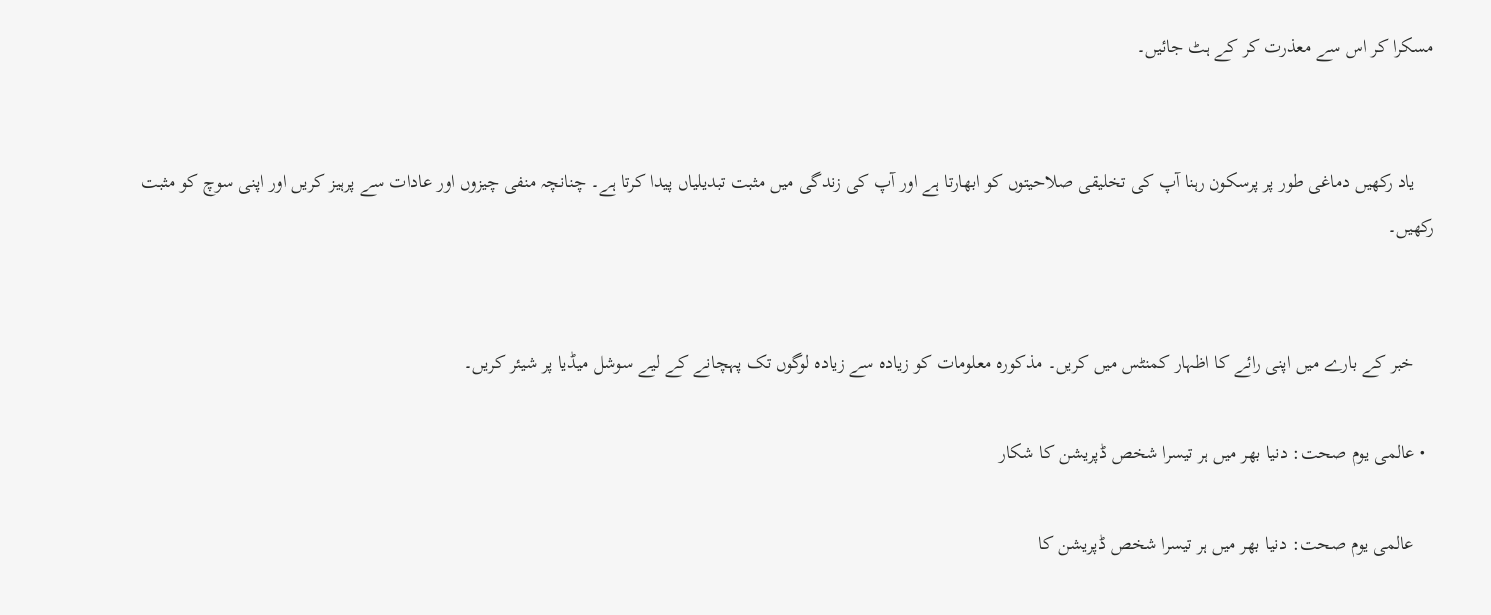مسکرا کر اس سے معذرت کر کے ہٹ جائیں۔


    یاد رکھیں دماغی طور پر پرسکون رہنا آپ کی تخلیقی صلاحیتوں کو ابھارتا ہے اور آپ کی زندگی میں مثبت تبدیلیاں پیدا کرتا ہے۔ چنانچہ منفی چیزوں اور عادات سے پرہیز کریں اور اپنی سوچ کو مثبت رکھیں۔


    خبر کے بارے میں اپنی رائے کا اظہار کمنٹس میں کریں۔ مذکورہ معلومات کو زیادہ سے زیادہ لوگوں تک پہچانے کے لیے سوشل میڈیا پر شیئر کریں۔

  • عالمی یوم صحت: دنیا بھر میں ہر تیسرا شخص ڈپریشن کا شکار

    عالمی یوم صحت: دنیا بھر میں ہر تیسرا شخص ڈپریشن کا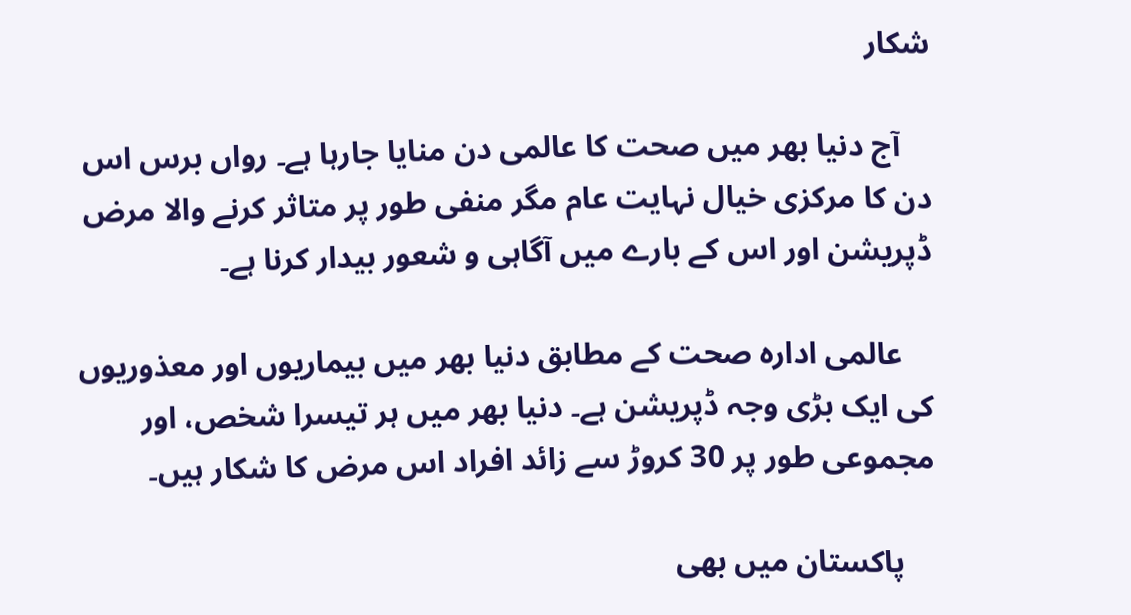شکار

    آج دنیا بھر میں صحت کا عالمی دن منایا جارہا ہے۔ رواں برس اس دن کا مرکزی خیال نہایت عام مگر منفی طور پر متاثر کرنے والا مرض ڈپریشن اور اس کے بارے میں آگاہی و شعور بیدار کرنا ہے۔

    عالمی ادارہ صحت کے مطابق دنیا بھر میں بیماریوں اور معذوریوں کی ایک بڑی وجہ ڈپریشن ہے۔ دنیا بھر میں ہر تیسرا شخص، اور مجموعی طور پر 30 کروڑ سے زائد افراد اس مرض کا شکار ہیں۔

    پاکستان میں بھی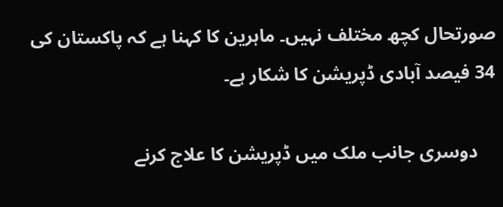صورتحال کچھ مختلف نہیں۔ ماہرین کا کہنا ہے کہ پاکستان کی 34 فیصد آبادی ڈپریشن کا شکار ہے۔

    دوسری جانب ملک میں ڈپریشن کا علاج کرنے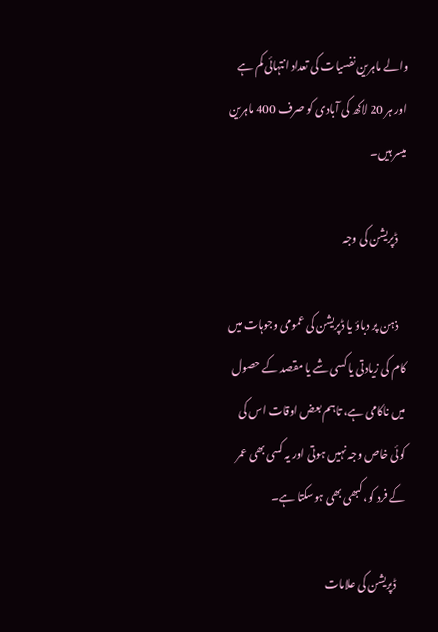والے ماہرین نفسیات کی تعداد انتہائی کم ہے اور ہر 20 لاکھ کی آبادی کو صرف 400 ماہرین میسر ہیں۔

    ڈپریشن کی وجہ

    ذہن پر دباؤ یا ڈپریشن کی عمومی وجوہات میں کام کی زیادتی یا کسی شے یا مقصد کے حصول میں ناکامی ہے، تاہم بعض اوقات اس کی کوئی خاص وجہ نہیں ہوتی اور یہ کسی بھی عمر کے فرد کو، کبھی بھی ہوسکتا ہے۔

    ڈپریشن کی علامات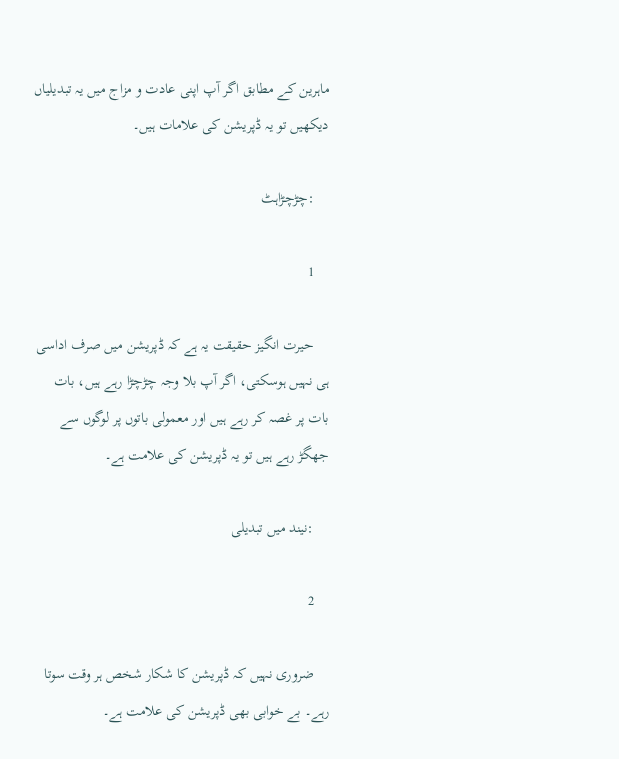ماہرین کے مطابق اگر آپ اپنی عادت و مزاج میں یہ تبدیلیاں دیکھیں تو یہ ڈپریشن کی علامات ہیں۔

    :چڑچڑاہٹ

    1

    حیرت انگیز حقیقت یہ ہے کہ ڈپریشن میں صرف اداسی ہی نہیں ہوسکتی، اگر آپ بلا وجہ چڑچڑا رہے ہیں، بات بات پر غصہ کر رہے ہیں اور معمولی باتوں پر لوگوں سے جھگڑ رہے ہیں تو یہ ڈپریشن کی علامت ہے۔

    :نیند میں تبدیلی

    2

    ضروری نہیں کہ ڈپریشن کا شکار شخص ہر وقت سوتا رہے۔ بے خوابی بھی ڈپریشن کی علامت ہے۔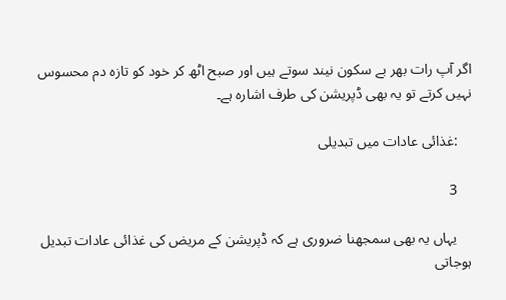اگر آپ رات بھر بے سکون نیند سوتے ہیں اور صبح اٹھ کر خود کو تازہ دم محسوس نہیں کرتے تو یہ بھی ڈپریشن کی طرف اشارہ ہے۔

    :غذائی عادات میں تبدیلی

    3

    یہاں یہ بھی سمجھنا ضروری ہے کہ ڈپریشن کے مریض کی غذائی عادات تبدیل ہوجاتی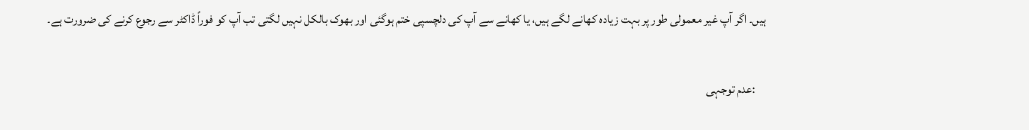ہیں۔ اگر آپ غیر معمولی طور پر بہت زیادہ کھانے لگے ہیں، یا کھانے سے آپ کی دلچسپی ختم ہوگئی اور بھوک بالکل نہیں لگتی تب آپ کو فوراً ڈاکٹر سے رجوع کرنے کی ضرورت ہے۔

    :عدم توجہی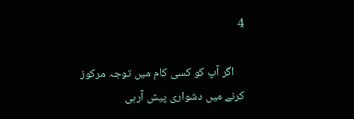4

    اگر آپ کو کسی کام میں توجہ مرکوز کرنے میں دشواری پیش آرہی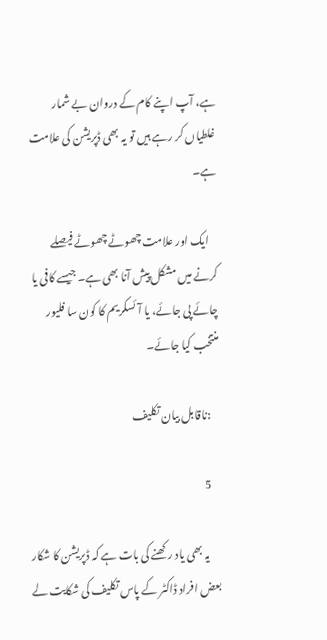ہے، آپ اپنے کام کے دروان بے شمار غلطیاں کر رہے ہیں تو یہ بھی ڈپریشن کی علامت ہے۔

    ایک اور علامت چھوٹے چھوٹے فیصلے کرنے میں مشکل پیش آنا بھی ہے۔ جیسے کافی یا چائے پی جائے، یا آئسکریم کا کون سا فلیور منتخب کیا جائے۔

    :ناقابل بیان تکلیف

    5

     یہ بھی یاد رکھنے کی بات ہے کہ ڈپریشن کا شکار بعض افراد ڈاکٹر کے پاس تکلیف کی شکایت لے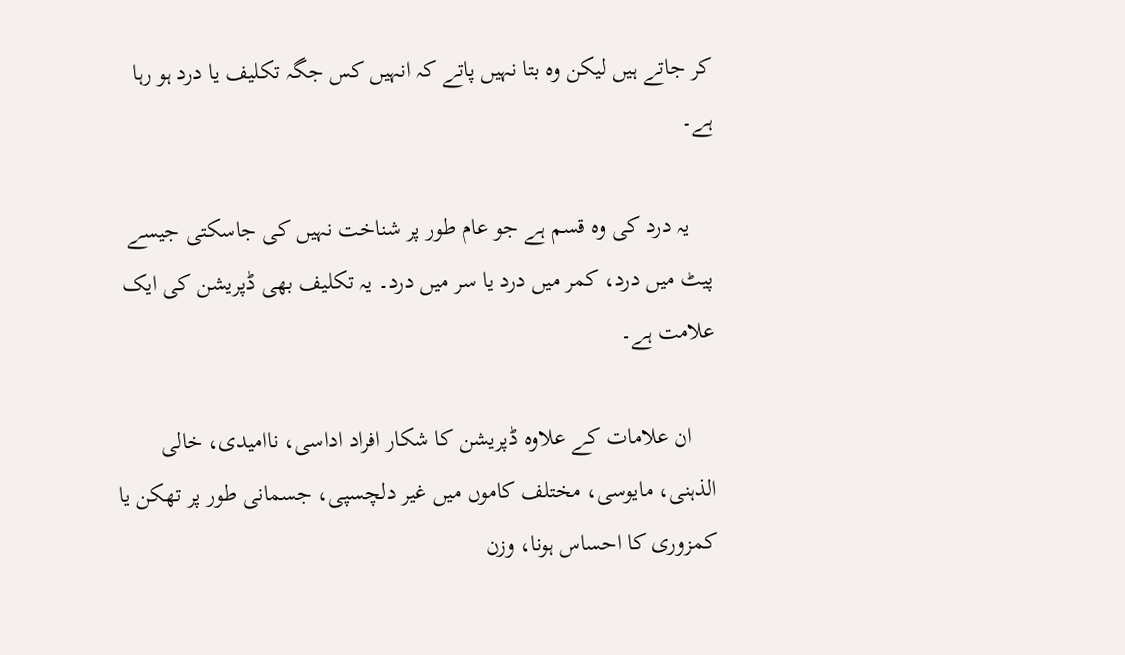کر جاتے ہیں لیکن وہ بتا نہیں پاتے کہ انہیں کس جگہ تکلیف یا درد ہو رہا ہے۔

    یہ درد کی وہ قسم ہے جو عام طور پر شناخت نہیں کی جاسکتی جیسے پیٹ میں درد، کمر میں درد یا سر میں درد۔ یہ تکلیف بھی ڈپریشن کی ایک علامت ہے۔

    ان علامات کے علاوہ ڈپریشن کا شکار افراد اداسی، ناامیدی، خالی الذہنی، مایوسی، مختلف کاموں میں غیر دلچسپی، جسمانی طور پر تھکن یا کمزوری کا احساس ہونا، وزن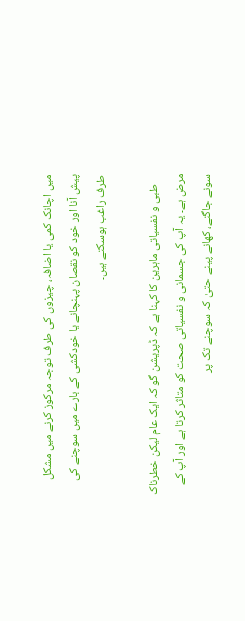میں اچانک کمی یا اضافہ، چیزوں کی طرف توجہ مرکوز کرنے میں مشکل پیش آنا اور خود کو نقصان پہنچانے یا خودکشی کے بارے میں سوچنے کی طرف راغب ہوسکتے ہیں۔

    طبی و نفسیاتی ماہرین کا کہنا ہے کہ ڈپریشن گو کہ ایک عام لیکن خطرناک مرض ہے۔ یہ آپ کی جسمانی و نفسیاتی صحت کو متاثر کرتا ہے اور آپ کے سونے جاگنے، کھانے پینے حتیٰ کہ سوچنے تک پر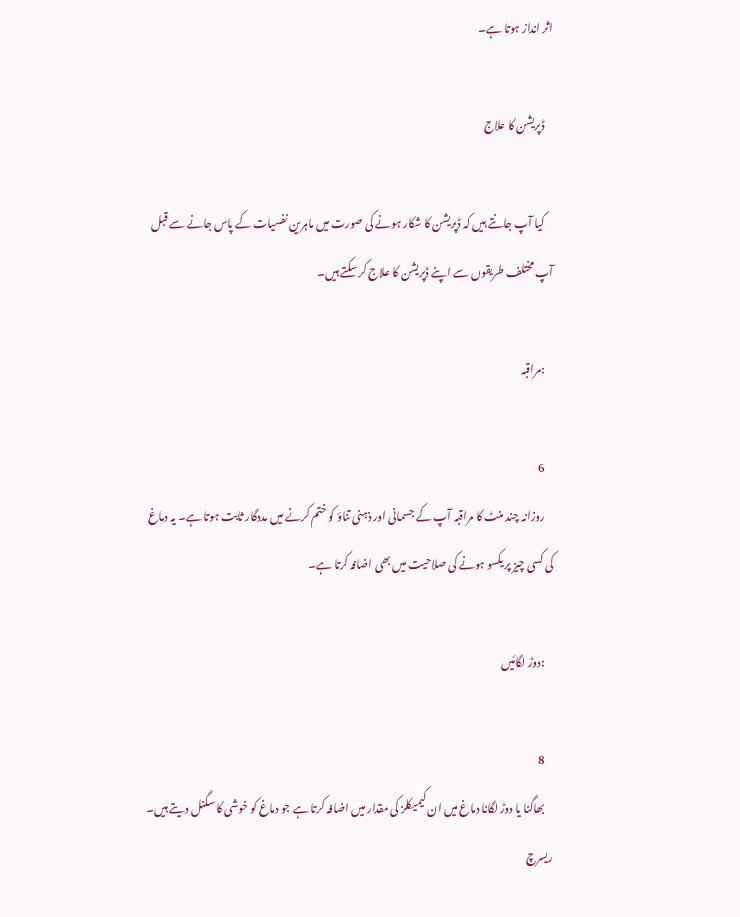اثر انداز ہوتا ہے۔

    ڈپریشن کا علاج

    کیا آپ جانتے ہیں کہ ڈپریشن کا شکار ہونے کی صورت میں ماہرین نفسیات کے پاس جانے سے قبل آپ مختلف طریقوں سے اپنے ڈپریشن کا علاج کر سکتے ہیں۔

    :مراقبہ

    6
    روزانہ چند منٹ کا مراقبہ آپ کے جسمانی اور ذہنی تناؤ کو ختم کرنے میں مددگار ثابت ہوتا ہے۔ یہ دماغ کی کسی چیز پر یکسو ہونے کی صلاحیت میں بھی اضافہ کرتا ہے۔

    :دوڑ لگائیں

    8
    بھاگنا یا دوڑ لگانا دماغ میں ان کیمیکلز کی مقدار میں اضافہ کرتا ہے جو دماغ کو خوشی کا سگنل دیتے ہیں۔ ریسرچ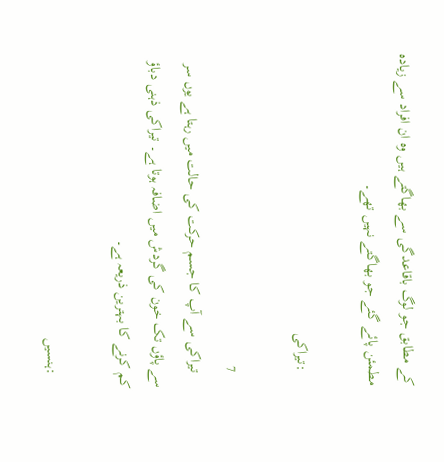کے مطابق جو لوگ باقاعدگی سے بھاگتے ہیں وہ ان افراد سے زیادہ مطمئن پائے گئے جو بھاگتے نہیں تھے۔

    :تیراکی

    7
    تیراکی سے آپ کا جسم حرکت کی حالت میں رہتا ہے یوں سر سے پاؤں تک خون کی گردش میں اضافہ ہوتا ہے۔ تیراکی ذہنی دباؤ کم کرنے کا بہترین ذریعہ ہے۔

    :ہنسیں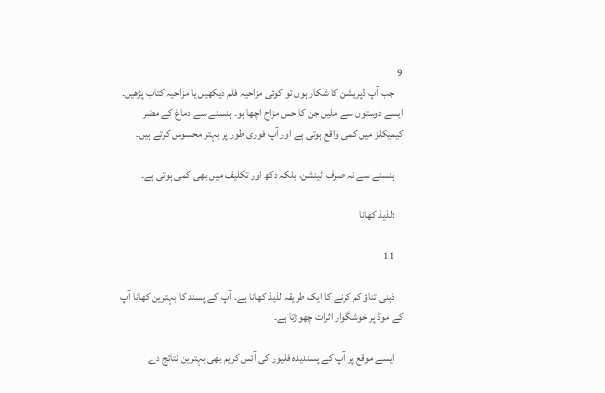9
    جب آپ ڈپریشن کا شکار ہوں تو کوئی مزاحیہ فلم دیکھیں یا مزاحیہ کتاب پڑھیں۔ ایسے دوستوں سے ملیں جن کا حس مزاح اچھا ہو۔ ہنسنے سے دماغ کے مضر کیمیکلز میں کمی واقع ہوتی ہے اور آپ فوری طور پر بہتر محسوس کرتے ہیں۔

    ہنسنے سے نہ صرف ٹینشن، بلکہ دکھ اور تکلیف میں بھی کمی ہوتی ہے۔

    :لذیذ کھانا

    11

    ذہنی تناؤ کم کرنے کا ایک طریقہ لذیذ کھانا ہے۔ آپ کے پسند کا بہترین کھانا آپ کے موڈ پر خوشگوار اثرات چھوڑتا ہے۔

    ایسے موقع پر آپ کے پسندیدہ فلیور کی آئس کریم بھی بہترین نتائج دے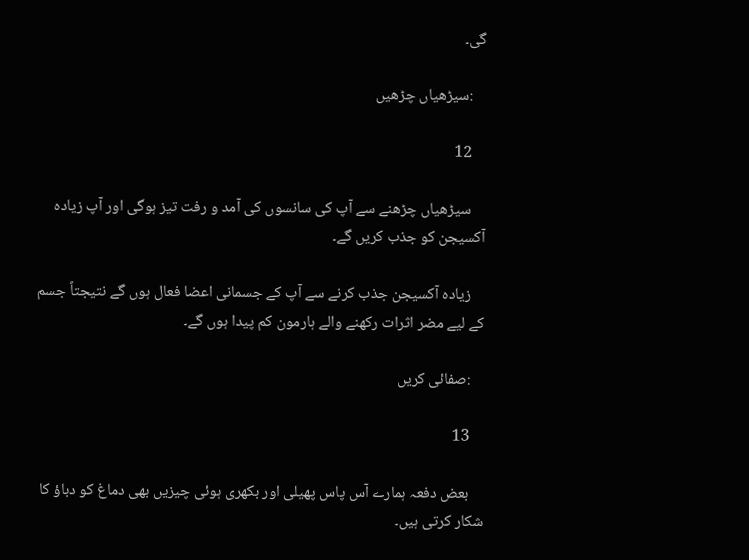گی۔

    :سیڑھیاں چڑھیں

    12

    سیڑھیاں چڑھنے سے آپ کی سانسوں کی آمد و رفت تیز ہوگی اور آپ زیادہ آکسیجن کو جذب کریں گے۔

    زیادہ آکسیجن جذب کرنے سے آپ کے جسمانی اعضا فعال ہوں گے نتیجتاً جسم کے لیے مضر اثرات رکھنے والے ہارمون کم پیدا ہوں گے۔

    :صفائی کریں

    13

    بعض دفعہ ہمارے آس پاس پھیلی اور بکھری ہوئی چیزیں بھی دماغ کو دباؤ کا شکار کرتی ہیں۔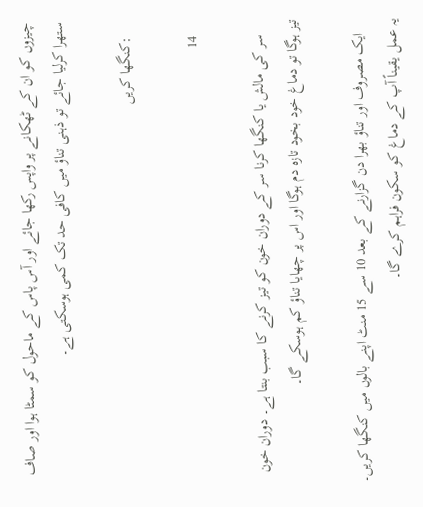چیزوں کو ان کے ٹھکانے پر واپس رکھا جائے اور آس پاس کے ماحول کو سمٹا ہوا اور صاف ستھرا کرلیا جائے تو ذہنی تناؤ میں کافی حد تک کمی ہوسکتی ہے۔

    :کنگھا کریں

    14

    سر کی مالش یا کنگھا کرنا سر کے دوران خون کو تیز کرنے کا سبب بنتا ہے۔ دوران خون تیز ہوگا تو دماغ خود بخود تازہ دم ہوگا اور اس پر چھایا تناؤ کم ہوسکے گا۔

    ایک مصروف اور تناؤ بھرا دن گزارنے کے بعد 10 سے 15 منٹ اپنے بالوں میں کنگھا کریں۔ یہ عمل یقیناً آپ کے دماغ کو سکون فراہم کرے گا۔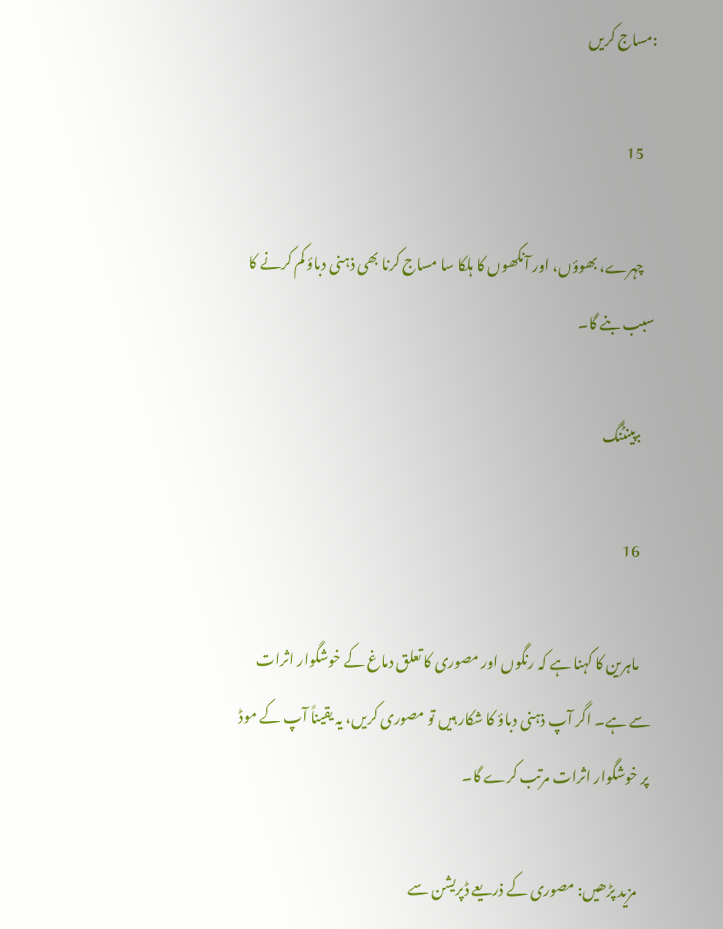:مساج کریں

    15

    چہرے، بھوؤں، اور آنکھوں کا ہلکا سا مساج کرنا بھی ذہنی دباؤ کم کرنے کا سبب بنے گا۔

    :پینٹنگ

    16

    ماہرین کا کہنا ہے کہ رنگوں اور مصوری کا تعلق دماغ کے خوشگوار اثرات سے ہے۔ اگر آپ ذہنی دباؤ کا شکار ہیں تو مصوری کریں، یہ یقیناً آپ کے موڈ پر خوشگوار اثرات مرتب کرے گا۔

    مزید پڑھیں: مصوری کے ذریعے ڈپریشن سے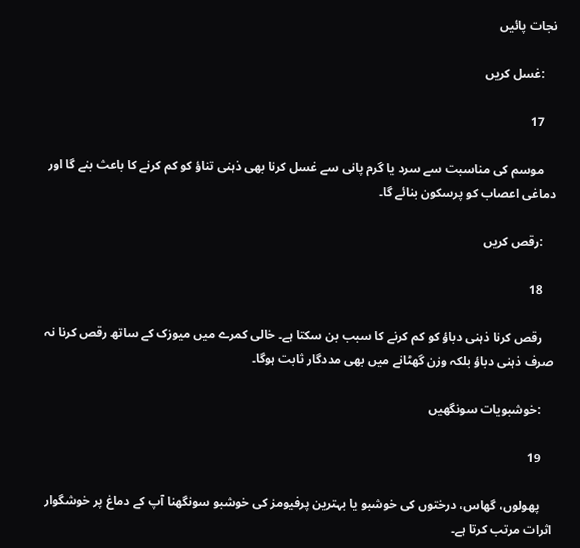نجات پائیں

    :غسل کریں

    17

    موسم کی مناسبت سے سرد یا گرم پانی سے غسل کرنا بھی ذہنی تناؤ کو کم کرنے کا باعث بنے گا اور دماغی اعصاب کو پرسکون بنائے گا۔

    :رقص کریں

    18

    رقص کرنا ذہنی دباؤ کو کم کرنے کا سبب بن سکتا ہے۔ خالی کمرے میں میوزک کے ساتھ رقص کرنا نہ صرف ذہنی دباؤ بلکہ وزن گھٹانے میں بھی مددگار ثابت ہوگا۔

    :خوشبویات سونگھیں

    19

    پھولوں، گھاس، درختوں کی خوشبو یا بہترین پرفیومز کی خوشبو سونگھنا آپ کے دماغ پر خوشگوار اثرات مرتب کرتا ہے۔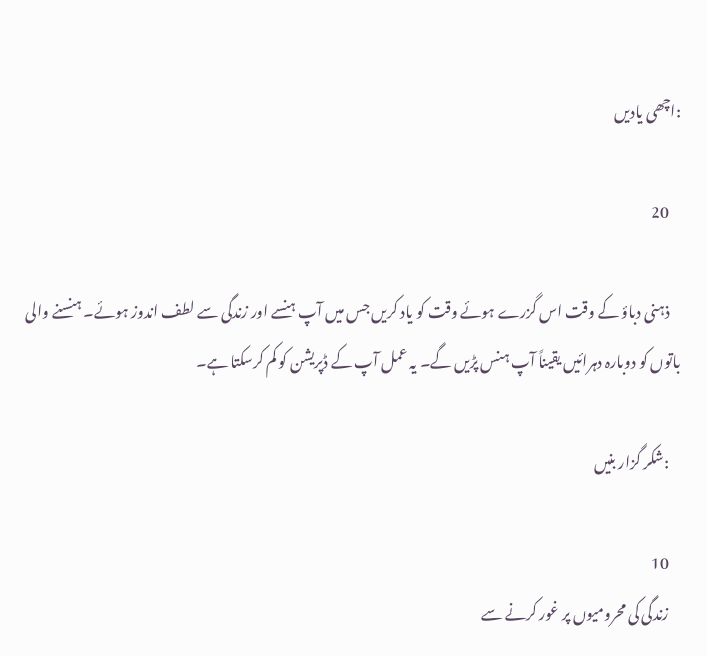:اچھی یادیں

    20

    ذہنی دباؤ کے وقت اس گزرے ہوئے وقت کو یاد کریں جس میں آپ ہنسے اور زندگی سے لطف اندوز ہوئے۔ ہنسنے والی باتوں کو دوبارہ دہرائیں یقیناً آپ ہنس پڑیں گے۔ یہ عمل آپ کے ڈپریشن کو کم کرسکتا ہے۔

    :شکر گزار بنیں

    10
    زندگی کی محرومیوں پر غور کرنے سے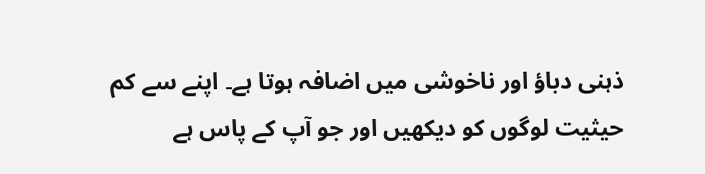ذہنی دباؤ اور ناخوشی میں اضافہ ہوتا ہے۔ اپنے سے کم حیثیت لوگوں کو دیکھیں اور جو آپ کے پاس ہے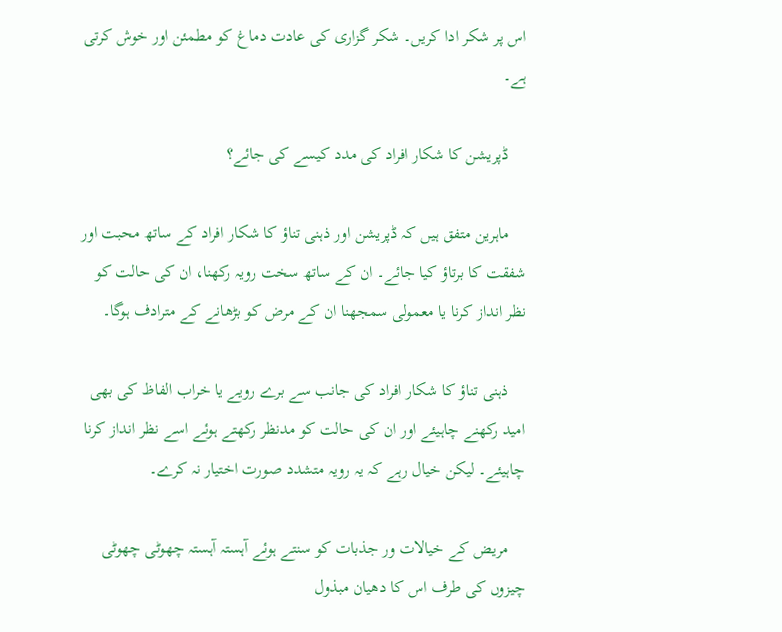اس پر شکر ادا کریں۔ شکر گزاری کی عادت دماغ کو مطمئن اور خوش کرتی ہے۔

    ڈپریشن کا شکار افراد کی مدد کیسے کی جائے؟

    ماہرین متفق ہیں کہ ڈپریشن اور ذہنی تناؤ کا شکار افراد کے ساتھ محبت اور شفقت کا برتاؤ کیا جائے۔ ان کے ساتھ سخت رویہ رکھنا، ان کی حالت کو نظر انداز کرنا یا معمولی سمجھنا ان کے مرض کو بڑھانے کے مترادف ہوگا۔

    ذہنی تناؤ کا شکار افراد کی جانب سے برے رویے یا خراب الفاظ کی بھی امید رکھنے چاہیئے اور ان کی حالت کو مدنظر رکھتے ہوئے اسے نظر انداز کرنا چاہیئے۔ لیکن خیال رہے کہ یہ رویہ متشدد صورت اختیار نہ کرے۔

    مریض کے خیالات ور جذبات کو سنتے ہوئے آہستہ آہستہ چھوٹی چھوٹی چیزوں کی طرف اس کا دھیان مبذول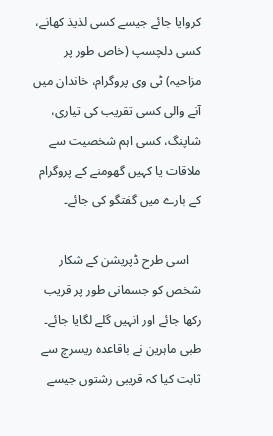کروایا جائے جیسے کسی لذیذ کھانے، کسی دلچسپ (خاص طور پر مزاحیہ) ٹی وی پروگرام، خاندان میں آنے والی کسی تقریب کی تیاری، شاپنگ، کسی اہم شخصیت سے ملاقات یا کہیں گھومنے کے پروگرام کے بارے میں گفتگو کی جائے۔

    اسی طرح ڈپریشن کے شکار شخص کو جسمانی طور پر قریب رکھا جائے اور انہیں گلے لگایا جائے۔ طبی ماہرین نے باقاعدہ ریسرچ سے ثابت کیا کہ قریبی رشتوں جیسے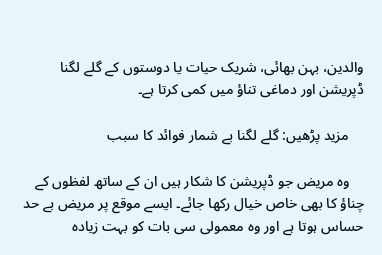والدین، بہن بھائی، شریک حیات یا دوستوں کے گلے لگنا ڈپریشن اور دماغی تناؤ میں کمی کرتا ہے۔

    مزید پڑھیں: گلے لگنا بے شمار فوائد کا سبب

    وہ مریض جو ڈپریشن کا شکار ہیں ان کے ساتھ لفظوں کے چناؤ کا بھی خاص خیال رکھا جائے۔ ایسے موقع پر مریض بے حد حساس ہوتا ہے اور وہ معمولی سی بات کو بہت زیادہ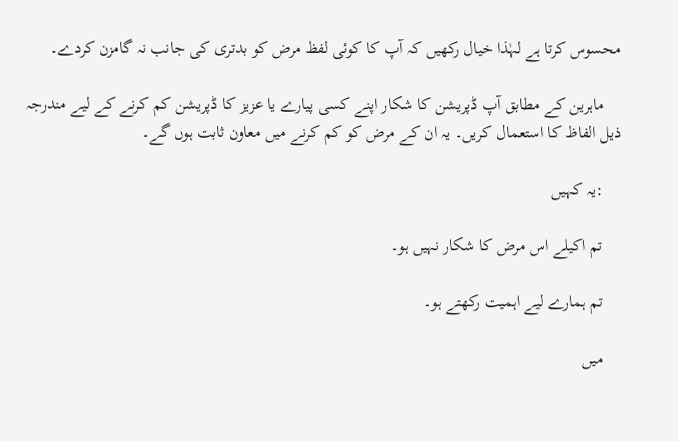محسوس کرتا ہے لہٰذا خیال رکھیں کہ آپ کا کوئی لفظ مرض کو بدتری کی جانب نہ گامزن کردے۔

    ماہرین کے مطابق آپ ڈپریشن کا شکار اپنے کسی پیارے یا عزیز کا ڈپریشن کم کرنے کے لیے مندرجہ ذیل الفاظ کا استعمال کریں۔ یہ ان کے مرض کو کم کرنے میں معاون ثابت ہوں گے۔

    :یہ کہیں

    تم اکیلے اس مرض کا شکار نہیں ہو۔

    تم ہمارے لیے اہمیت رکھتے ہو۔

    میں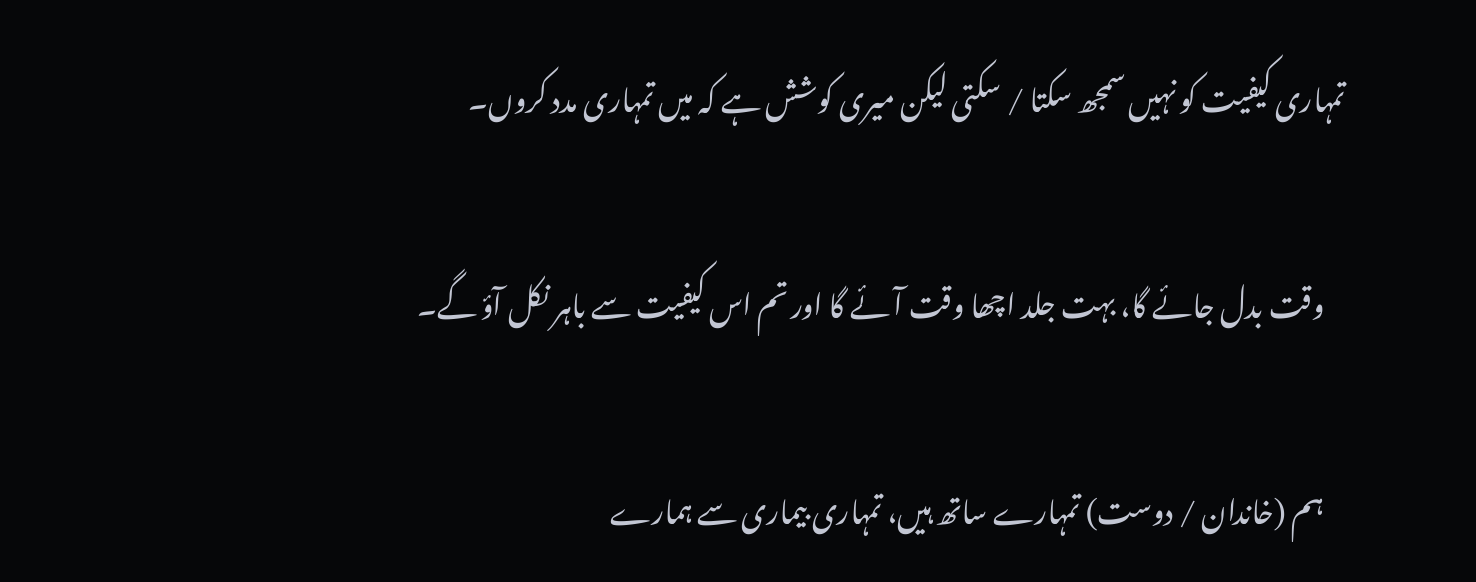تمہاری کیفیت کو نہیں سمجھ سکتا / سکتی لیکن میری کوشش ہے کہ میں تمہاری مدد کروں۔

    وقت بدل جائے گا، بہت جلد اچھا وقت آئے گا اور تم اس کیفیت سے باہر نکل آؤ گے۔

    ہم (خاندان / دوست) تمہارے ساتھ ہیں، تمہاری بیماری سے ہمارے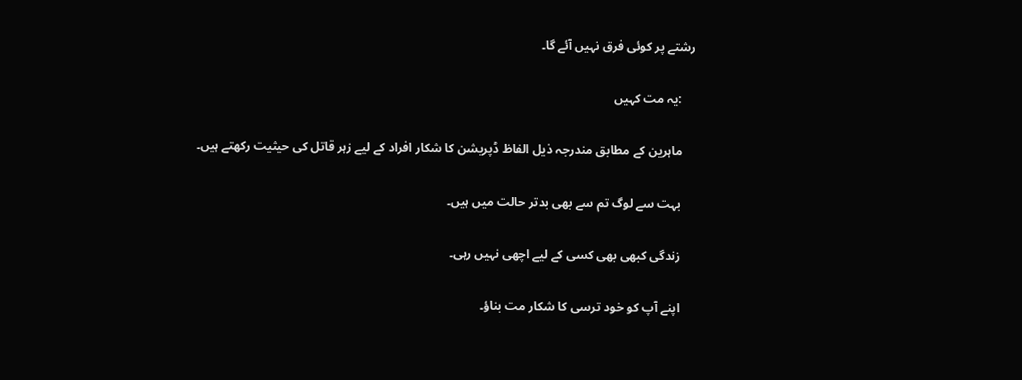رشتے پر کوئی فرق نہیں آئے گا۔

    :یہ مت کہیں

    ماہرین کے مطابق مندرجہ ذیل الفاظ ڈپریشن کا شکار افراد کے لیے زہر قاتل کی حیثیت رکھتے ہیں۔

    بہت سے لوگ تم سے بھی بدتر حالت میں ہیں۔

    زندگی کبھی بھی کسی کے لیے اچھی نہیں رہی۔

    اپنے آپ کو خود ترسی کا شکار مت بناؤ۔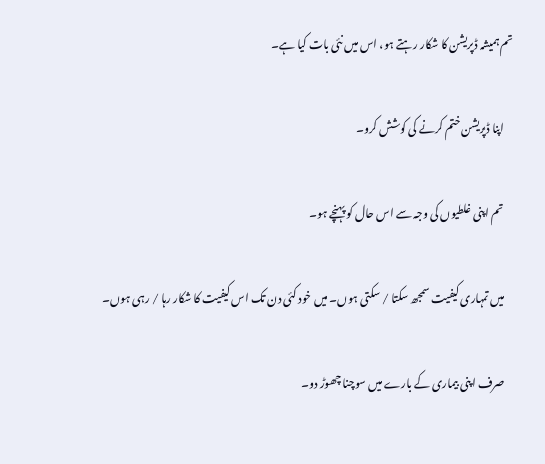تم ہمیشہ ڈپریشن کا شکار رہتے ہو، اس میں نئی بات کیا ہے۔

    اپنا ڈپریشن ختم کرنے کی کوشش کرو۔

    تم اپنی غلطیوں کی وجہ سے اس حال کو پہنچے ہو۔

    میں تمہاری کیفیت سمجھ سکتا / سکتی ہوں۔ میں خود کئی دن تک اس کیفیت کا شکار رہا / رہی ہوں۔

    صرف اپنی بیماری کے بارے میں سوچنا چھوڑ دو۔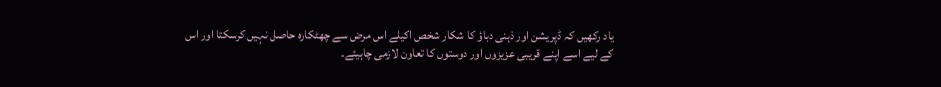یاد رکھیں کہ ڈپریشن اور ذہنی دباؤ کا شکار شخص اکیلے اس مرض سے چھٹکارہ حاصل نہیں کرسکتا اور اس کے لیے اسے اپنے قریبی عزیزوں اور دوستوں کا تعاون لازمی چاہیئے۔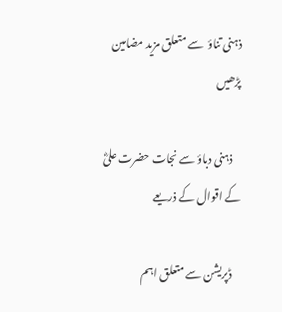ذہنی تناؤ  سے متعلق مزید مضامین پڑھیں

    ذہنی دباؤ سے نجات حضرت علیؓ کے اقوال کے ذریعے

    ڈپریشن سے متعلق اہم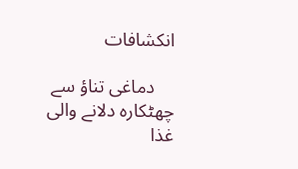انکشافات

    دماغی تناؤ سے چھٹکارہ دلانے والی غذا